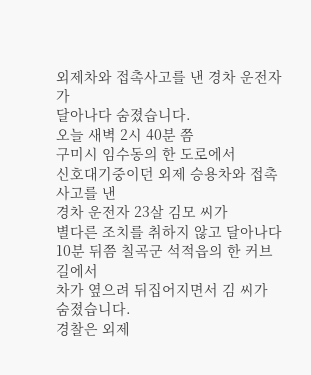외제차와 접촉사고를 낸 경차 운전자가
달아나다 숨졌습니다.
오늘 새벽 2시 40분 쯤
구미시 임수동의 한 도로에서
신호대기중이던 외제 승용차와 접촉사고를 낸
경차 운전자 23살 김모 씨가
별다른 조치를 취하지 않고 달아나다
10분 뒤쯤 칠곡군 석적읍의 한 커브길에서
차가 옆으려 뒤집어지면서 김 씨가 숨졌습니다.
경찰은 외제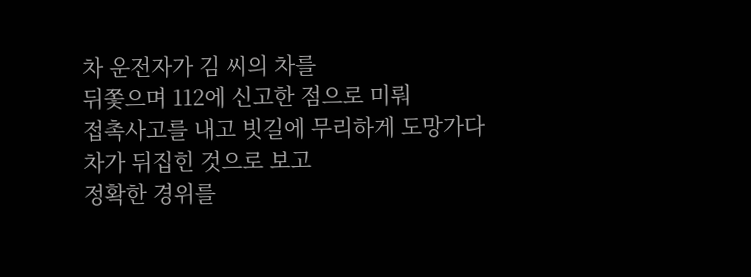차 운전자가 김 씨의 차를
뒤쫓으며 112에 신고한 점으로 미뤄
접촉사고를 내고 빗길에 무리하게 도망가다
차가 뒤집힌 것으로 보고
정확한 경위를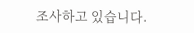조사하고 있습니다.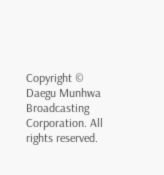Copyright © Daegu Munhwa Broadcasting Corporation. All rights reserved.